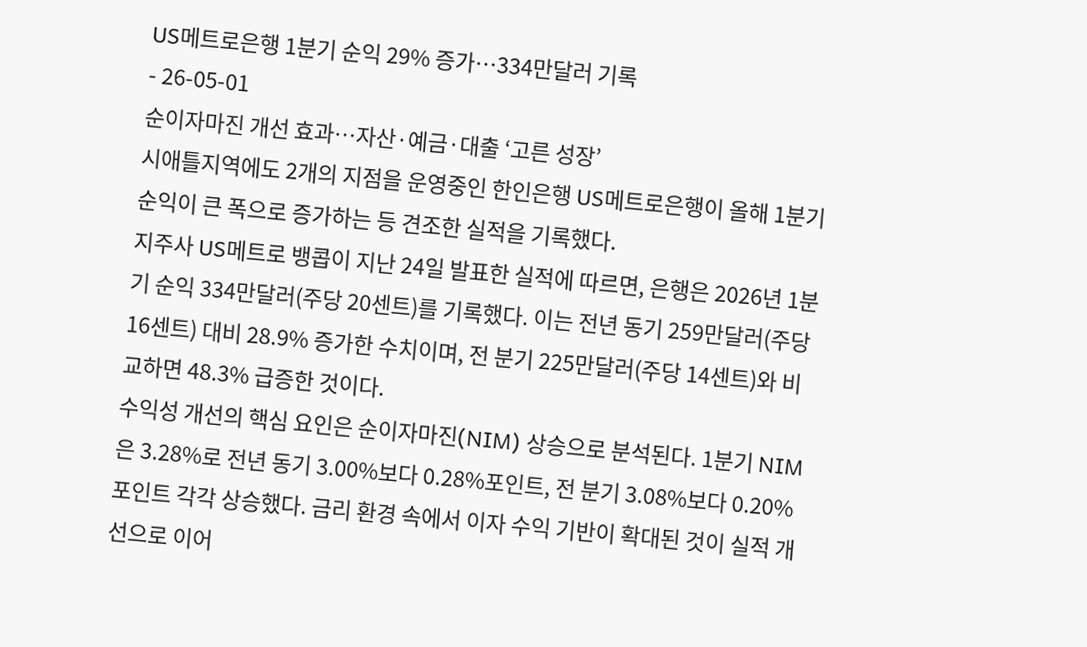US메트로은행 1분기 순익 29% 증가…334만달러 기록
- 26-05-01
순이자마진 개선 효과…자산·예금·대출 ‘고른 성장’
시애틀지역에도 2개의 지점을 운영중인 한인은행 US메트로은행이 올해 1분기 순익이 큰 폭으로 증가하는 등 견조한 실적을 기록했다.
지주사 US메트로 뱅콥이 지난 24일 발표한 실적에 따르면, 은행은 2026년 1분기 순익 334만달러(주당 20센트)를 기록했다. 이는 전년 동기 259만달러(주당 16센트) 대비 28.9% 증가한 수치이며, 전 분기 225만달러(주당 14센트)와 비교하면 48.3% 급증한 것이다.
수익성 개선의 핵심 요인은 순이자마진(NIM) 상승으로 분석된다. 1분기 NIM은 3.28%로 전년 동기 3.00%보다 0.28%포인트, 전 분기 3.08%보다 0.20%포인트 각각 상승했다. 금리 환경 속에서 이자 수익 기반이 확대된 것이 실적 개선으로 이어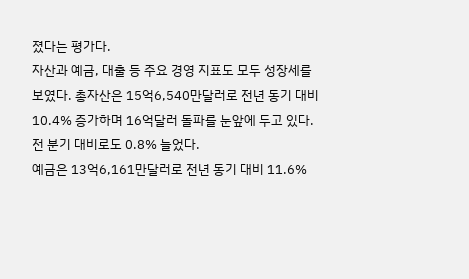졌다는 평가다.
자산과 예금, 대출 등 주요 경영 지표도 모두 성장세를 보였다. 총자산은 15억6,540만달러로 전년 동기 대비 10.4% 증가하며 16억달러 돌파를 눈앞에 두고 있다. 전 분기 대비로도 0.8% 늘었다.
예금은 13억6,161만달러로 전년 동기 대비 11.6%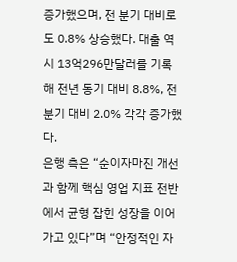증가했으며, 전 분기 대비로도 0.8% 상승했다. 대출 역시 13억296만달러를 기록해 전년 동기 대비 8.8%, 전 분기 대비 2.0% 각각 증가했다.
은행 측은 “순이자마진 개선과 함께 핵심 영업 지표 전반에서 균형 잡힌 성장을 이어가고 있다”며 “안정적인 자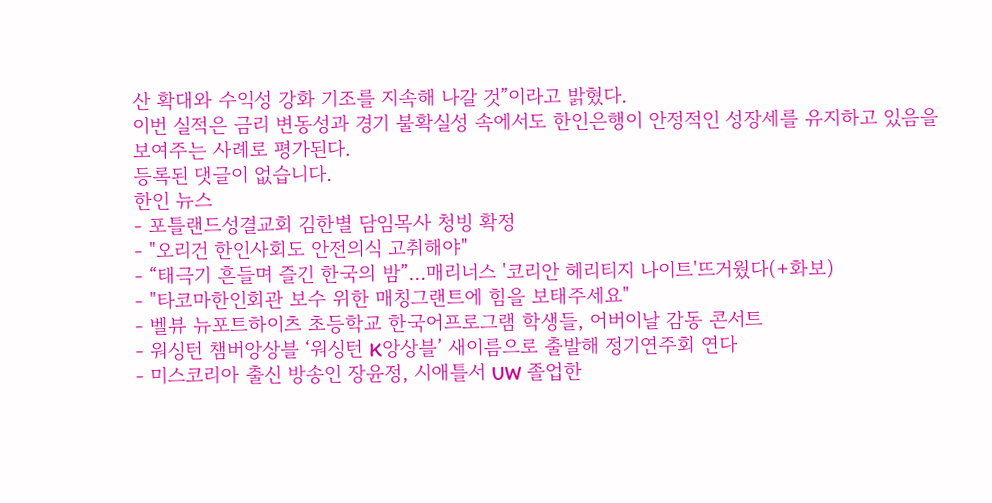산 확대와 수익성 강화 기조를 지속해 나갈 것”이라고 밝혔다.
이번 실적은 금리 변동성과 경기 불확실성 속에서도 한인은행이 안정적인 성장세를 유지하고 있음을 보여주는 사례로 평가된다.
등록된 댓글이 없습니다.
한인 뉴스
- 포틀랜드성결교회 김한별 담임목사 청빙 확정
- "오리건 한인사회도 안전의식 고취해야"
- “태극기 흔들며 즐긴 한국의 밤”…매리너스 '코리안 헤리티지 나이트'뜨거웠다(+화보)
- "타코마한인회관 보수 위한 매칭그랜트에 힘을 보태주세요"
- 벨뷰 뉴포트하이츠 초등학교 한국어프로그램 학생들, 어버이날 감동 콘서트
- 워싱턴 챔버앙상블 ‘워싱턴 K앙상블’ 새이름으로 출발해 정기연주회 연다
- 미스코리아 출신 방송인 장윤정, 시애틀서 UW 졸업한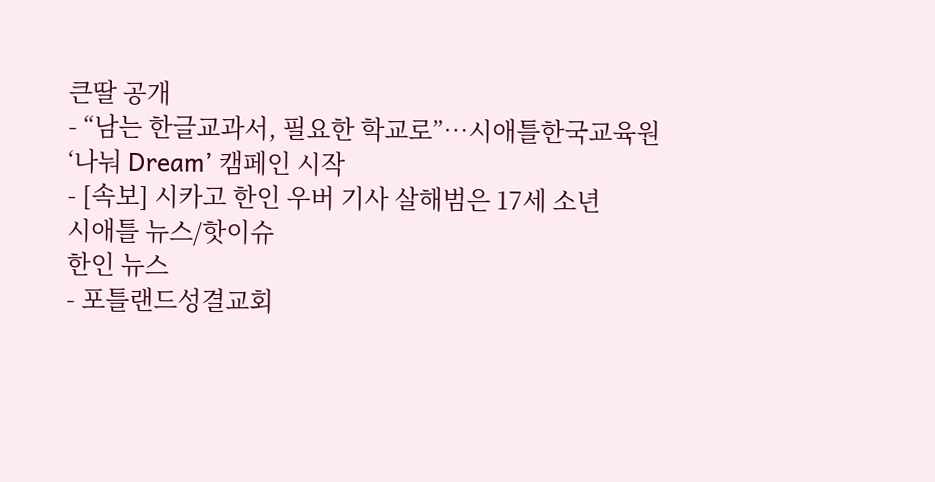큰딸 공개
- “남는 한글교과서, 필요한 학교로”…시애틀한국교육원 ‘나눠 Dream’ 캠페인 시작
- [속보] 시카고 한인 우버 기사 살해범은 17세 소년
시애틀 뉴스/핫이슈
한인 뉴스
- 포틀랜드성결교회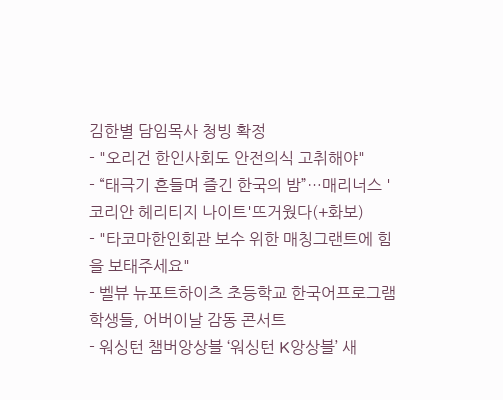김한별 담임목사 청빙 확정
- "오리건 한인사회도 안전의식 고취해야"
- “태극기 흔들며 즐긴 한국의 밤”…매리너스 '코리안 헤리티지 나이트'뜨거웠다(+화보)
- "타코마한인회관 보수 위한 매칭그랜트에 힘을 보태주세요"
- 벨뷰 뉴포트하이츠 초등학교 한국어프로그램 학생들, 어버이날 감동 콘서트
- 워싱턴 챔버앙상블 ‘워싱턴 K앙상블’ 새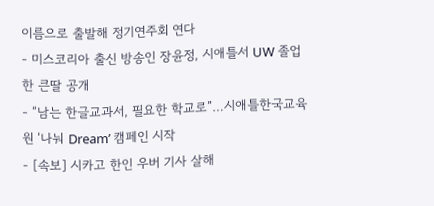이름으로 출발해 정기연주회 연다
- 미스코리아 출신 방송인 장윤정, 시애틀서 UW 졸업한 큰딸 공개
- “남는 한글교과서, 필요한 학교로”…시애틀한국교육원 ‘나눠 Dream’ 캠페인 시작
- [속보] 시카고 한인 우버 기사 살해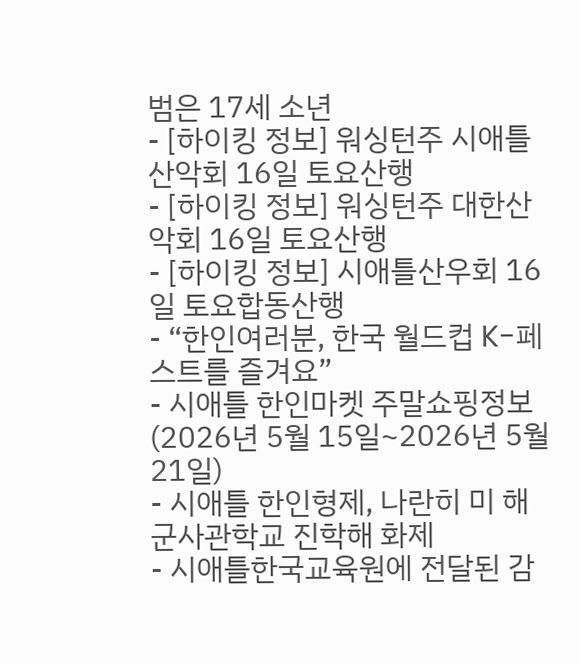범은 17세 소년
- [하이킹 정보] 워싱턴주 시애틀산악회 16일 토요산행
- [하이킹 정보] 워싱턴주 대한산악회 16일 토요산행
- [하이킹 정보] 시애틀산우회 16일 토요합동산행
- “한인여러분, 한국 월드컵 K-페스트를 즐겨요”
- 시애틀 한인마켓 주말쇼핑정보(2026년 5월 15일~2026년 5월 21일)
- 시애틀 한인형제, 나란히 미 해군사관학교 진학해 화제
- 시애틀한국교육원에 전달된 감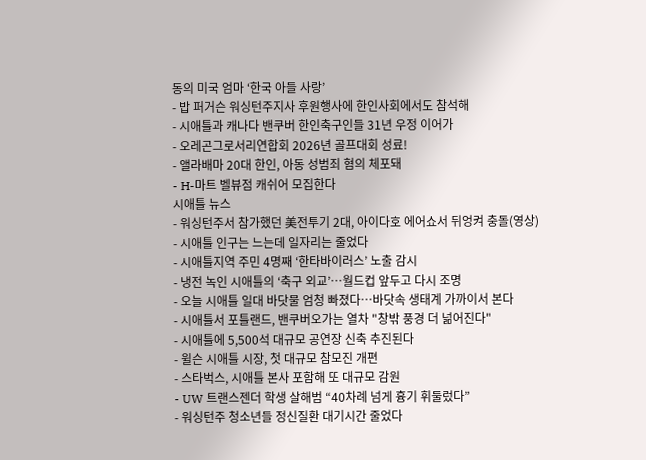동의 미국 엄마 ‘한국 아들 사랑’
- 밥 퍼거슨 워싱턴주지사 후원행사에 한인사회에서도 참석해
- 시애틀과 캐나다 밴쿠버 한인축구인들 31년 우정 이어가
- 오레곤그로서리연합회 2026년 골프대회 성료!
- 앨라배마 20대 한인, 아동 성범죄 혐의 체포돼
- H-마트 벨뷰점 캐쉬어 모집한다
시애틀 뉴스
- 워싱턴주서 참가했던 美전투기 2대, 아이다호 에어쇼서 뒤엉켜 충돌(영상)
- 시애틀 인구는 느는데 일자리는 줄었다
- 시애틀지역 주민 4명째 ‘한타바이러스’ 노출 감시
- 냉전 녹인 시애틀의 ‘축구 외교’…월드컵 앞두고 다시 조명
- 오늘 시애틀 일대 바닷물 엄청 빠졌다…바닷속 생태계 가까이서 본다
- 시애틀서 포틀랜드, 밴쿠버오가는 열차 "창밖 풍경 더 넒어진다"
- 시애틀에 5,500석 대규모 공연장 신축 추진된다
- 윌슨 시애틀 시장, 첫 대규모 참모진 개편
- 스타벅스, 시애틀 본사 포함해 또 대규모 감원
- UW 트랜스젠더 학생 살해범 “40차례 넘게 흉기 휘둘렀다”
- 워싱턴주 청소년들 정신질환 대기시간 줄었다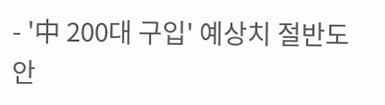- '中 200대 구입' 예상치 절반도 안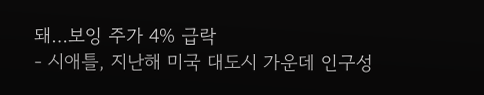돼…보잉 주가 4% 급락
- 시애틀, 지난해 미국 대도시 가운데 인구성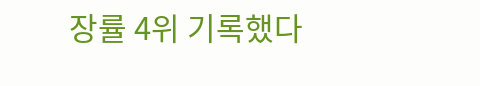장률 4위 기록했다